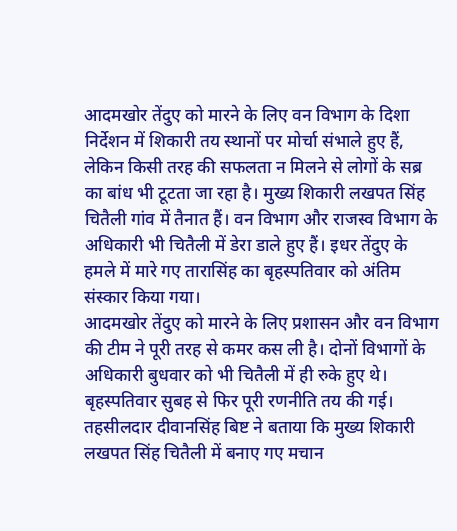आदमखोर तेंदुए को मारने के लिए वन विभाग के दिशा निर्देशन में शिकारी तय स्थानों पर मोर्चा संभाले हुए हैं, लेकिन किसी तरह की सफलता न मिलने से लोगों के सब्र का बांध भी टूटता जा रहा है। मुख्य शिकारी लखपत सिंह चितैली गांव में तैनात हैं। वन विभाग और राजस्व विभाग के अधिकारी भी चितैली में डेरा डाले हुए हैं। इधर तेंदुए के हमले में मारे गए तारासिंह का बृहस्पतिवार को अंतिम संस्कार किया गया।
आदमखोर तेंदुए को मारने के लिए प्रशासन और वन विभाग की टीम ने पूरी तरह से कमर कस ली है। दोनों विभागों के अधिकारी बुधवार को भी चितैली में ही रुके हुए थे। बृहस्पतिवार सुबह से फिर पूरी रणनीति तय की गई। तहसीलदार दीवानसिंह बिष्ट ने बताया कि मुख्य शिकारी लखपत सिंह चितैली में बनाए गए मचान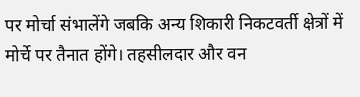पर मोर्चा संभालेंगे जबकि अन्य शिकारी निकटवर्ती क्षेत्रों में मोर्चे पर तैनात होंगे। तहसीलदार और वन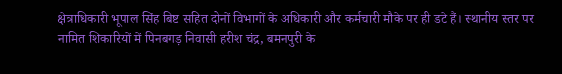क्षेत्राधिकारी भूपाल सिंह बिष्ट सहित दोनों विभागों के अधिकारी और कर्मचारी मौके पर ही डटे हैं। स्थानीय स्तर पर नामित शिकारियों में पिनबगड़ निवासी हरीश चंद्र, बमनपुरी के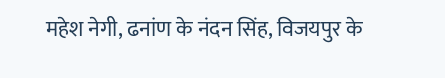महेश नेगी, ढनांण के नंदन सिंह, विजयपुर के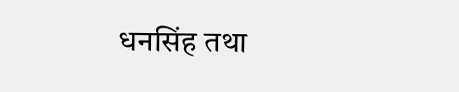धनसिंह तथा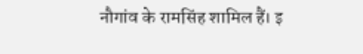नौगांव के रामसिंह शामिल हैं। इ